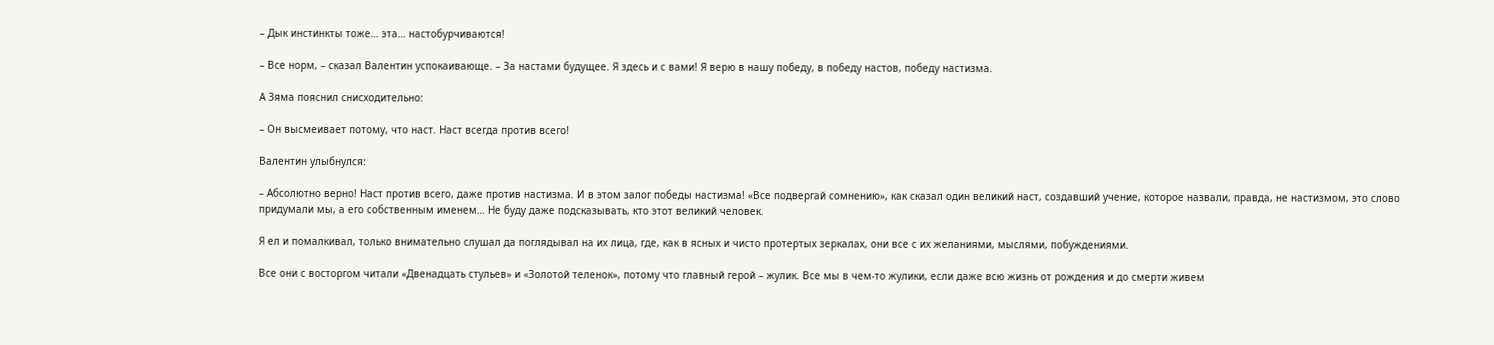– Дык инстинкты тоже… эта… настобурчиваются!

– Все норм, – сказал Валентин успокаивающе. – За настами будущее. Я здесь и с вами! Я верю в нашу победу, в победу настов, победу настизма.

А Зяма пояснил снисходительно:

– Он высмеивает потому, что наст. Наст всегда против всего!

Валентин улыбнулся:

– Абсолютно верно! Наст против всего, даже против настизма. И в этом залог победы настизма! «Все подвергай сомнению», как сказал один великий наст, создавший учение, которое назвали, правда, не настизмом, это слово придумали мы, а его собственным именем… Не буду даже подсказывать, кто этот великий человек.

Я ел и помалкивал, только внимательно слушал да поглядывал на их лица, где, как в ясных и чисто протертых зеркалах, они все с их желаниями, мыслями, побуждениями.

Все они с восторгом читали «Двенадцать стульев» и «Золотой теленок», потому что главный герой – жулик. Все мы в чем-то жулики, если даже всю жизнь от рождения и до смерти живем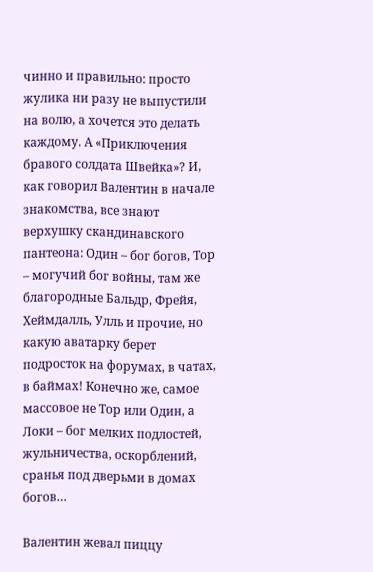чинно и правильно: просто жулика ни разу не выпустили на волю, а хочется это делать каждому. А «Приключения бравого солдата Швейка»? И, как говорил Валентин в начале знакомства, все знают верхушку скандинавского пантеона: Один – бог богов, Тор – могучий бог войны, там же благородные Бальдр, Фрейя, Хеймдалль, Улль и прочие, но какую аватарку берет подросток на форумах, в чатах, в баймах! Конечно же, самое массовое не Тор или Один, а Локи – бог мелких подлостей, жульничества, оскорблений, сранья под дверьми в домах богов…

Валентин жевал пиццу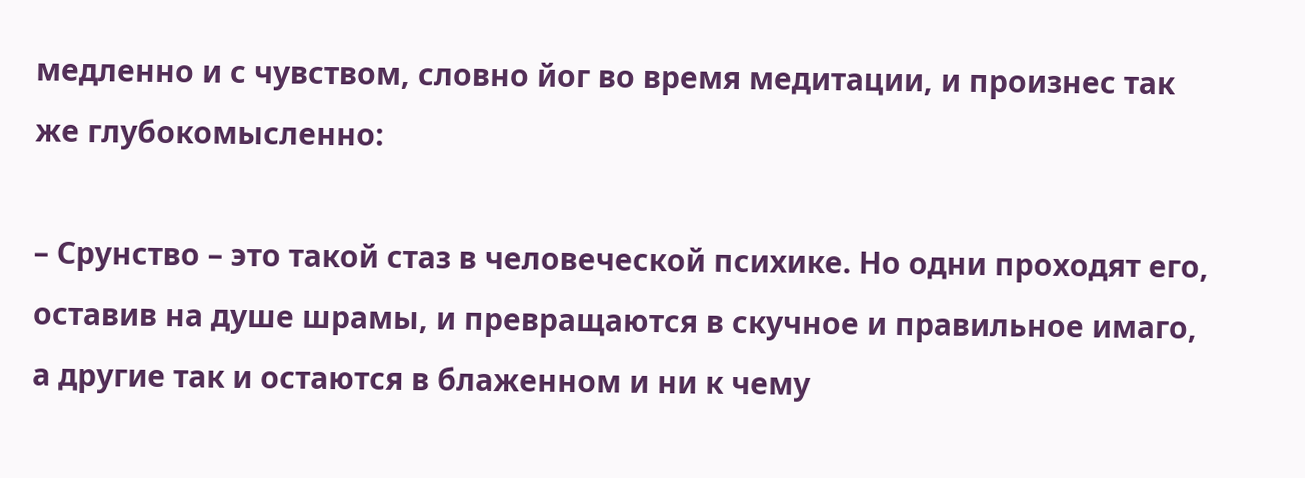медленно и с чувством, словно йог во время медитации, и произнес так же глубокомысленно:

– Срунство – это такой стаз в человеческой психике. Но одни проходят его, оставив на душе шрамы, и превращаются в скучное и правильное имаго, а другие так и остаются в блаженном и ни к чему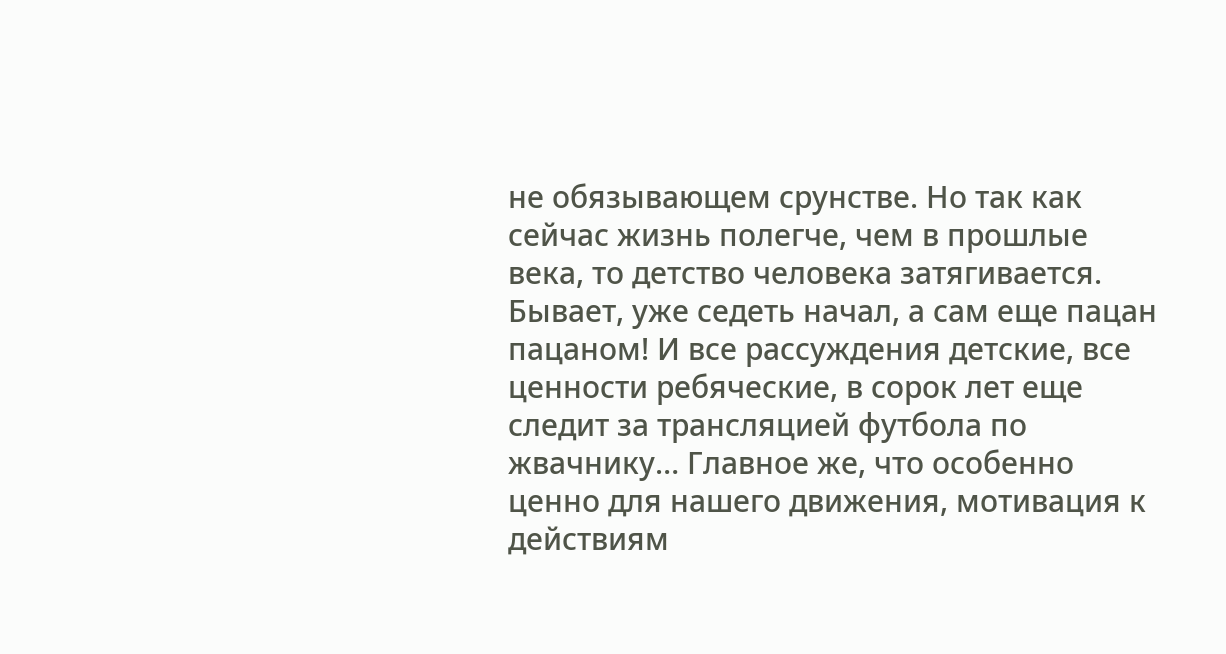не обязывающем срунстве. Но так как сейчас жизнь полегче, чем в прошлые века, то детство человека затягивается. Бывает, уже седеть начал, а сам еще пацан пацаном! И все рассуждения детские, все ценности ребяческие, в сорок лет еще следит за трансляцией футбола по жвачнику… Главное же, что особенно ценно для нашего движения, мотивация к действиям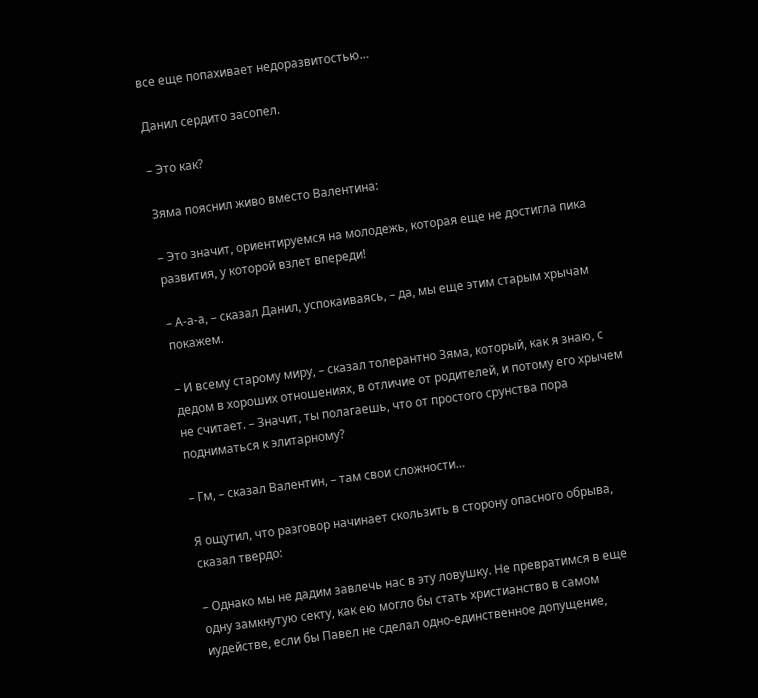все еще попахивает недоразвитостью…

Данил сердито засопел.

– Это как?

Зяма пояснил живо вместо Валентина:

– Это значит, ориентируемся на молодежь, которая еще не достигла пика развития, у которой взлет впереди!

– А-а-а, – сказал Данил, успокаиваясь, – да, мы еще этим старым хрычам покажем.

– И всему старому миру, – сказал толерантно Зяма, который, как я знаю, с дедом в хороших отношениях, в отличие от родителей, и потому его хрычем не считает. – Значит, ты полагаешь, что от простого срунства пора подниматься к элитарному?

– Гм, – сказал Валентин, – там свои сложности…

Я ощутил, что разговор начинает скользить в сторону опасного обрыва, сказал твердо:

– Однако мы не дадим завлечь нас в эту ловушку. Не превратимся в еще одну замкнутую секту, как ею могло бы стать христианство в самом иудействе, если бы Павел не сделал одно-единственное допущение,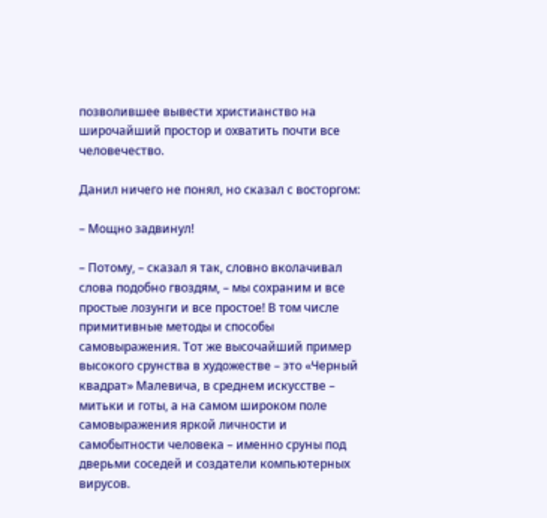позволившее вывести христианство на широчайший простор и охватить почти все человечество.

Данил ничего не понял, но сказал с восторгом:

– Мощно задвинул!

– Потому, – сказал я так, словно вколачивал слова подобно гвоздям, – мы сохраним и все простые лозунги и все простое! В том числе примитивные методы и способы самовыражения. Тот же высочайший пример высокого срунства в художестве – это «Черный квадрат» Малевича, в среднем искусстве – митьки и готы, а на самом широком поле самовыражения яркой личности и самобытности человека – именно сруны под дверьми соседей и создатели компьютерных вирусов.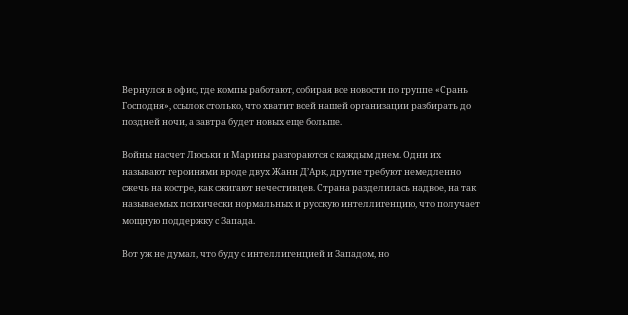Вернулся в офис, где компы работают, собирая все новости по группе «Срань Господня», ссылок столько, что хватит всей нашей организации разбирать до поздней ночи, а завтра будет новых еще больше.

Войны насчет Люськи и Марины разгораются с каждым днем. Одни их называют героинями вроде двух Жанн Д’Арк, другие требуют немедленно сжечь на костре, как сжигают нечестивцев. Страна разделилась надвое, на так называемых психически нормальных и русскую интеллигенцию, что получает мощную поддержку с Запада.

Вот уж не думал, что буду с интеллигенцией и Западом, но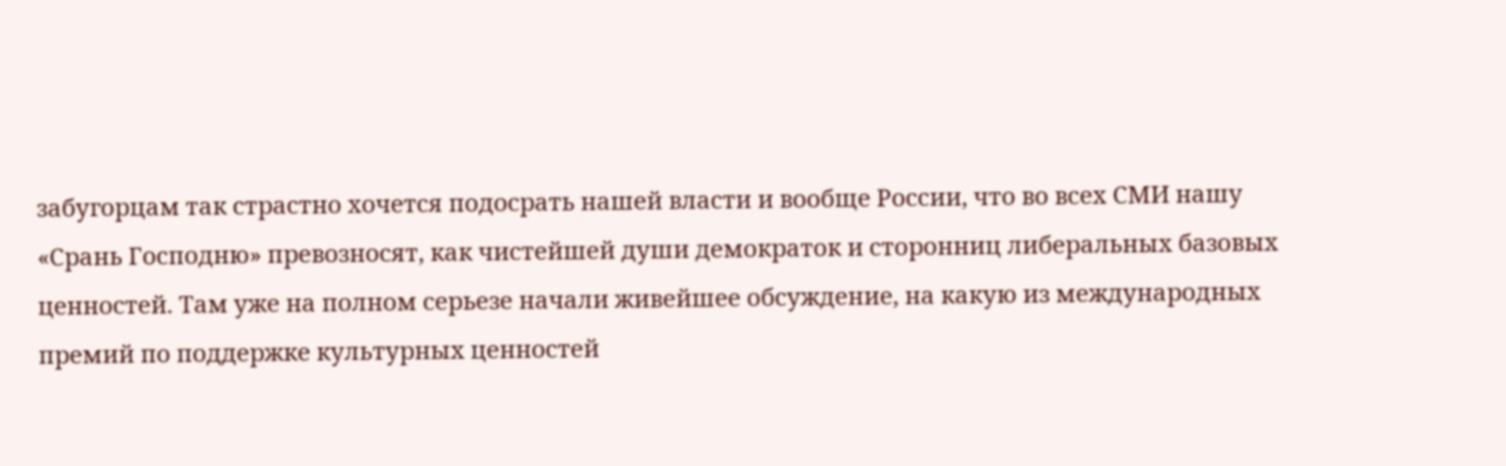забугорцам так страстно хочется подосрать нашей власти и вообще России, что во всех СМИ нашу «Срань Господню» превозносят, как чистейшей души демократок и сторонниц либеральных базовых ценностей. Там уже на полном серьезе начали живейшее обсуждение, на какую из международных премий по поддержке культурных ценностей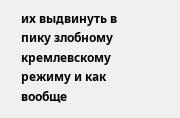их выдвинуть в пику злобному кремлевскому режиму и как вообще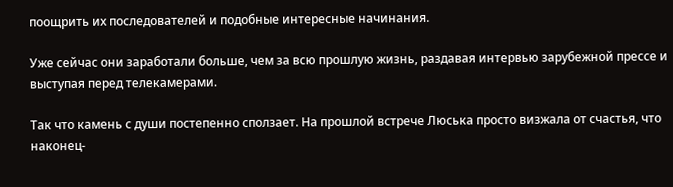поощрить их последователей и подобные интересные начинания.

Уже сейчас они заработали больше, чем за всю прошлую жизнь, раздавая интервью зарубежной прессе и выступая перед телекамерами.

Так что камень с души постепенно сползает. На прошлой встрече Люська просто визжала от счастья, что наконец-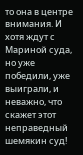то она в центре внимания. И хотя ждут с Мариной суда, но уже победили, уже выиграли, и неважно, что скажет этот неправедный шемякин суд!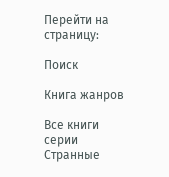Перейти на страницу:

Поиск

Книга жанров

Все книги серии Странные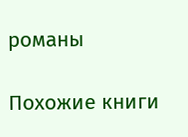романы

Похожие книги